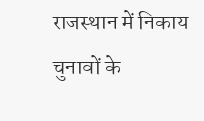राजस्थान में निकाय चुनावों के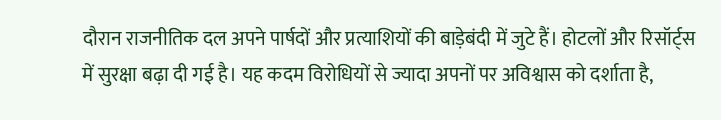दौरान राजनीतिक दल अपने पार्षदों और प्रत्याशियों की बाड़ेबंदी में जुटे हैं। होटलों और रिसॉर्ट्स में सुरक्षा बढ़ा दी गई है। यह कदम विरोधियों से ज्यादा अपनों पर अविश्वास को दर्शाता है,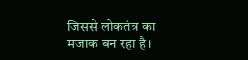जिससे लोकतंत्र का मजाक बन रहा है।